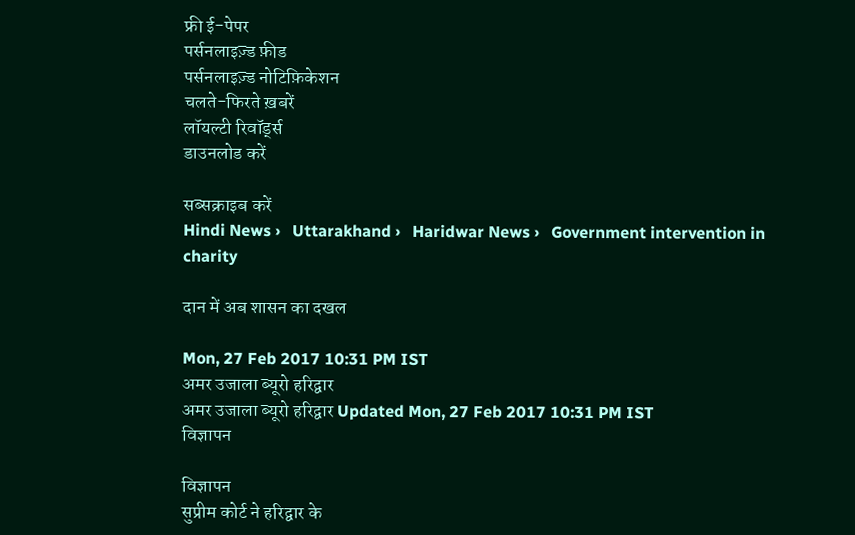फ्री ई-पेपर
पर्सनलाइज़्ड फ़ीड
पर्सनलाइज़्ड नोटिफ़िकेशन
चलते-फिरते ख़बरें
लॉयल्टी रिवॉर्ड्स
डाउनलोड करें

सब्सक्राइब करें
Hindi News ›   Uttarakhand ›   Haridwar News ›   Government intervention in charity

दान में अब शासन का दखल

Mon, 27 Feb 2017 10:31 PM IST
अमर उजाला ब्यूरो हरिद्वार
अमर उजाला ब्यूरो हरिद्वार Updated Mon, 27 Feb 2017 10:31 PM IST
विज्ञापन

विज्ञापन
सुप्रीम कोर्ट ने हरिद्वार के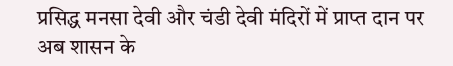प्रसिद्ध मनसा देवी और चंडी देवी मंदिरों में प्राप्त दान पर अब शासन के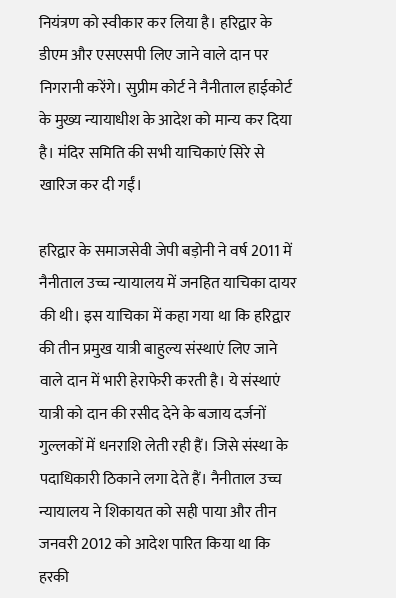नियंत्रण को स्वीकार कर लिया है। हरिद्वार के डीएम और एसएसपी लिए जाने वाले दान पर निगरानी करेंगे। सुप्रीम कोर्ट ने नैनीताल हाईकोर्ट के मुख्य न्यायाधीश के आदेश को मान्य कर दिया है। मंदिर समिति की सभी याचिकाएं सिरे से खारिज कर दी गईं।

हरिद्वार के समाजसेवी जेपी बड़ोनी ने वर्ष 2011 में नैनीताल उच्च न्यायालय में जनहित याचिका दायर की थी। इस याचिका में कहा गया था कि हरिद्वार की तीन प्रमुख यात्री बाहुल्य संस्थाएं लिए जाने वाले दान में भारी हेराफेरी करती है। ये संस्थाएं यात्री को दान की रसीद देने के बजाय दर्जनों गुल्लकों में धनराशि लेती रही हैं। जिसे संस्था के पदाधिकारी ठिकाने लगा देते हैं। नैनीताल उच्च न्यायालय ने शिकायत को सही पाया और तीन जनवरी 2012 को आदेश पारित किया था कि हरकी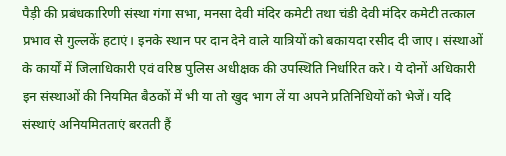पैड़ी की प्रबंधकारिणी संस्था गंगा सभा, मनसा देवी मंदिर कमेटी तथा चंडी देवी मंदिर कमेटी तत्काल प्रभाव से गुल्लकें हटाएं। इनके स्थान पर दान देने वाले यात्रियों को बकायदा रसीद दी जाए। संस्थाओं के कार्यों में जिलाधिकारी एवं वरिष्ठ पुलिस अधीक्षक की उपस्थिति निर्धारित करे। ये दोनों अधिकारी इन संस्थाओं की नियमित बैठकों में भी या तो खुद भाग लें या अपने प्रतिनिधियों को भेजें। यदि संस्थाएं अनियमितताएं बरतती हैं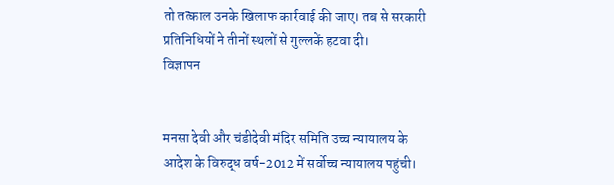तो तत्काल उनके खिलाफ कार्रवाई की जाए। तब से सरकारी प्रतिनिधियों ने तीनों स्थलों से गुल्लकें हटवा दी।
विज्ञापन


मनसा देवी और चंडीदेवी मंदिर समिति उच्च न्यायालय के आदेश के विरुद्ध वर्ष-2012 में सर्वोच्च न्यायालय पहुंची।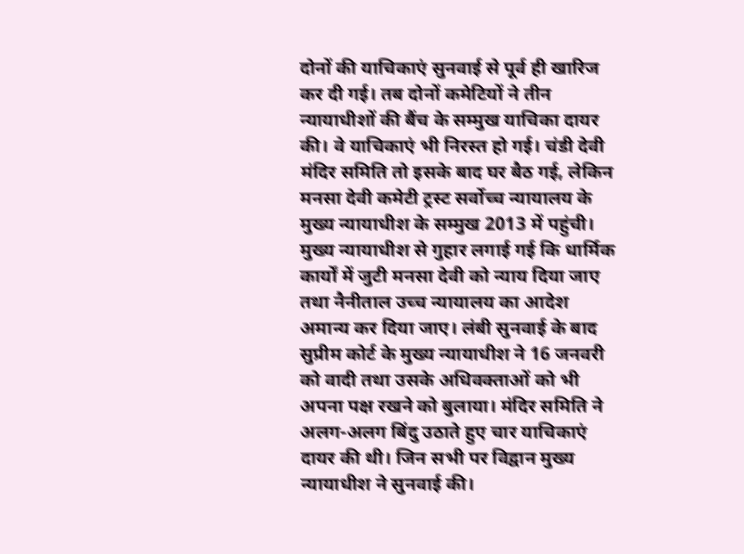दोनों की याचिकाएं सुनवाई से पूर्व ही खारिज कर दी गई। तब दोनों कमेटियों ने तीन न्यायाधीशों की बैंच के सम्मुख याचिका दायर की। वे याचिकाएं भी निरस्त हो गई। चंडी देवी मंदिर समिति तो इसके बाद घर बैठ गई, लेकिन मनसा देवी कमेटी ट्रस्ट सर्वोच्च न्यायालय के मुख्य न्यायाधीश के सम्मुख 2013 में पहुंची। मुख्य न्यायाधीश से गुहार लगाई गई कि धार्मिक कार्यों में जुटी मनसा देवी को न्याय दिया जाए तथा नैनीताल उच्च न्यायालय का आदेश अमान्य कर दिया जाए। लंबी सुनवाई के बाद सुप्रीम कोर्ट के मुख्य न्यायाधीश ने 16 जनवरी को वादी तथा उसके अधिवक्ताओं को भी अपना पक्ष रखने को बुलाया। मंदिर समिति ने अलग-अलग बिंदु उठाते हुए चार याचिकाएं दायर की थी। जिन सभी पर विद्वान मुख्य न्यायाधीश ने सुनवाई की।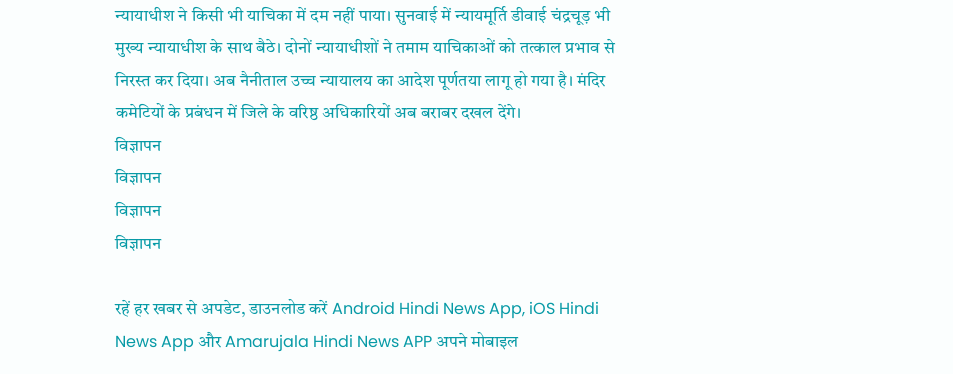न्यायाधीश ने किसी भी याचिका में दम नहीं पाया। सुनवाई में न्यायमूर्ति डीवाई चंद्रचूड़ भी मुख्य न्यायाधीश के साथ बैठे। दोनों न्यायाधीशों ने तमाम याचिकाओं को तत्काल प्रभाव से निरस्त कर दिया। अब नैनीताल उच्च न्यायालय का आदेश पूर्णतया लागू हो गया है। मंदिर कमेटियों के प्रबंधन में जिले के वरिष्ठ अधिकारियों अब बराबर दखल देंगे।
विज्ञापन
विज्ञापन
विज्ञापन
विज्ञापन

रहें हर खबर से अपडेट, डाउनलोड करें Android Hindi News App, iOS Hindi News App और Amarujala Hindi News APP अपने मोबाइल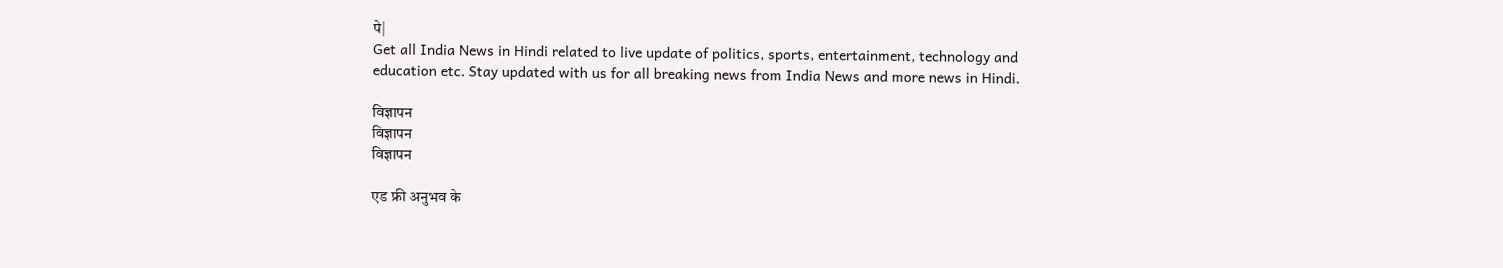पे|
Get all India News in Hindi related to live update of politics, sports, entertainment, technology and education etc. Stay updated with us for all breaking news from India News and more news in Hindi.

विज्ञापन
विज्ञापन
विज्ञापन

एड फ्री अनुभव के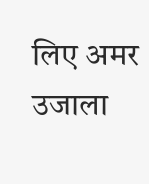लिए अमर उजाला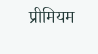प्रीमियम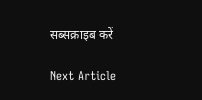सब्सक्राइब करें

Next Article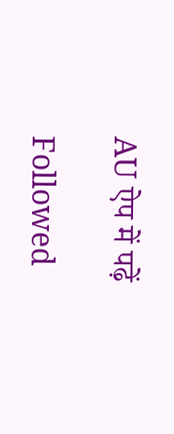AU ऐप में पढ़ें

Followed